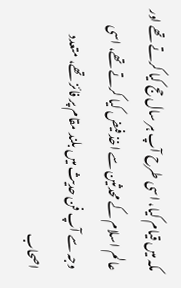مکہ میں قیام کیا، اسی طرح آپ ہر سال حج کیا کرتے تھے اور عالم اسلام کے محدثین سے اخذ فیض کیا کرتے تھے، اسی وجہ سے آپ فن حدیث میں بلند مقام پر فائز تھے، متعدد اصحاب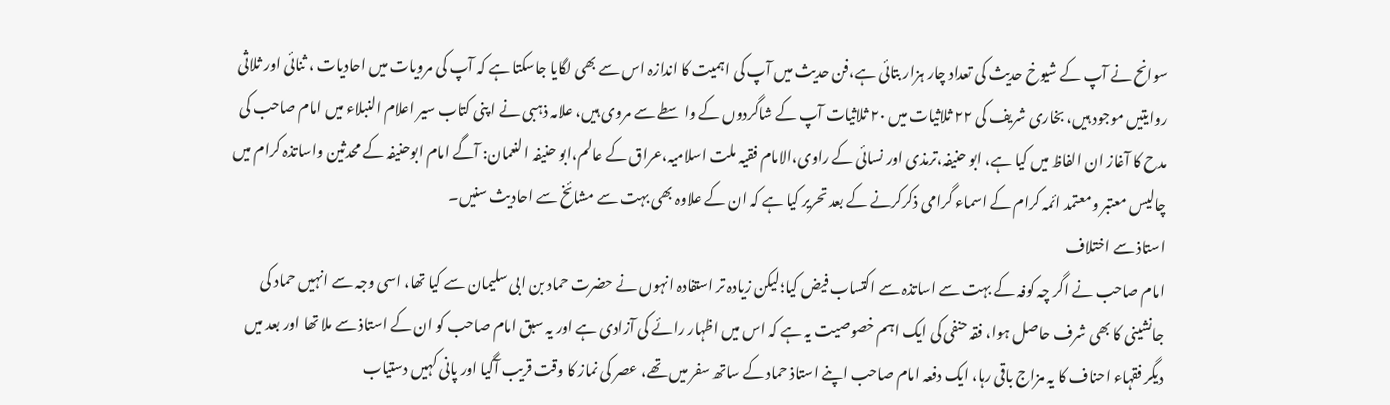سوانح نے آپ کے شیوخ حدیث کی تعداد چار ہزار بتائی ہے،فن حدیث میں آپ کی اہمیت کا اندازہ اس سے بھی لگایا جاسکتا ہے کہ آپ کی مرویات میں احادیات ، ثنائی اور ثلاثی روایتیں موجود ہیں، بخاری شریف کی ۲۲ ثلاثیات میں ۲۰ ثلاثیات آپ کے شاگردوں کے واسطے سے مروی ہیں، علامہ ذہبی نے ا پنی کتاب سیر اعلام النبلاء میں امام صاحب کی مدح کا آغاز ان الفاظ میں کیا ہے، ابو حنیفہ،ترمذی اور نسائی کے راوی،الامام فقیہ ملت اسلامیہ،عراق کے عالم،ابو حنیفہ ا لنعمان: آگے امام ابوحنیفہ کے محدثین واساتذہ کرام میں چالیس معتبر ومعتمد ائمہ کرام کے اسماء گرامی ذکرکرنے کے بعد تحریر کیا ہے کہ ان کے علاوہ بھی بہت سے مشائخ سے احادیث سنیں۔
استاذ سے اختلاف
امام صاحب نے اگر چہ کوفہ کے بہت سے اساتذہ سے اکتساب فیض کیا؛لیکن زیادہ تر استفادہ انہوں نے حضرت حماد بن ابی سلیمان سے کیا تھا، اسی وجہ سے انہیں حماد کی جانشینی کا بھی شرف حاصل ہوا، فقہ حنفی کی ایک اہم خصوصیت یہ ہے کہ اس میں اظہار رائے کی آزادی ہے اور یہ سبق امام صاحب کو ان کے استاذ سے ملا تھا اور بعد میں دیگر فقہاء احناف کا یہ مزاج باقی رہا، ایک دفعہ امام صاحب اپنے استاذ حماد کے ساتھ سفر میں تھے، عصر کی نماز کا وقت قریب آگیا اور پانی کہیں دستیاب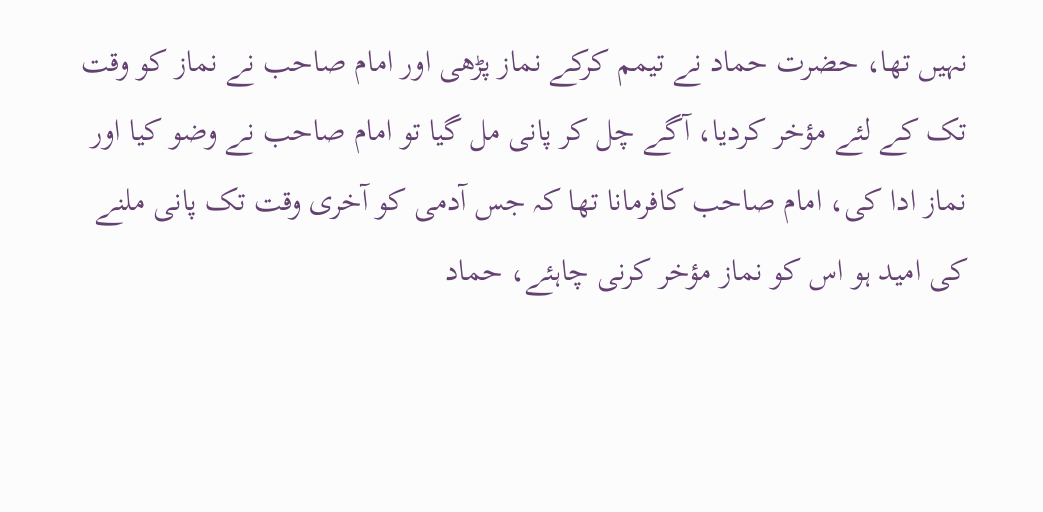نہیں تھا، حضرت حماد نے تیمم کرکے نماز پڑھی اور امام صاحب نے نماز کو وقت تک کے لئے مؤخر کردیا، آگے چل کر پانی مل گیا تو امام صاحب نے وضو کیا اور نماز ادا کی، امام صاحب کافرمانا تھا کہ جس آدمی کو آخری وقت تک پانی ملنے کی امید ہو اس کو نماز مؤخر کرنی چاہئے، حماد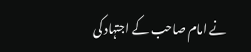نے امام صاحب کے اجتہاد کی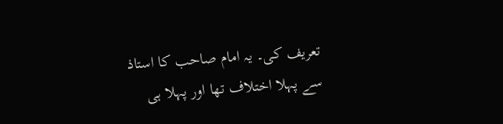تعریف کی۔ یہ امام صاحب کا استاذ سے پہلا اختلاف تھا اور پہلا ہی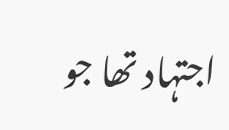اجتہاد تھا جو